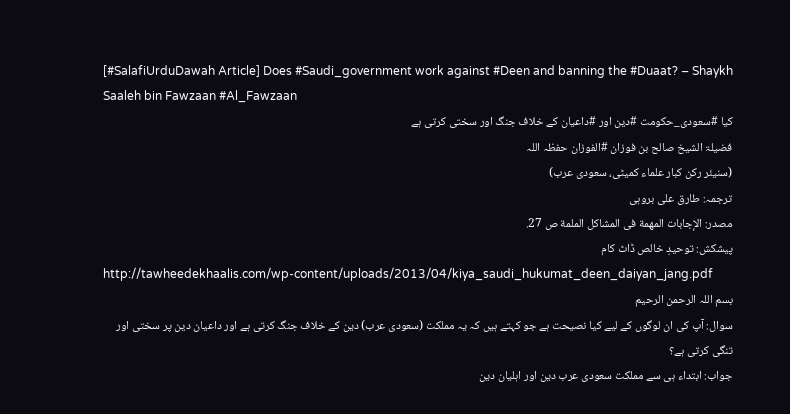[#SalafiUrduDawah Article] Does #Saudi_government work against #Deen and banning the #Duaat? – Shaykh Saaleh bin Fawzaan #Al_Fawzaan
کیا #سعودی_حکومت #دین اور #داعیان کے خلاف جنگ اور سختی کرتی ہے
فضیلۃ الشیخ صالح بن فوزان #الفوزان حفظہ اللہ
(سنیئر رکن کبار علماء کمیٹی، سعودی عرب)
ترجمہ: طارق علی بروہی
مصدر: الإجابات المهمة فى المشاكل الملمة ص 27.
پیشکش: توحیدِ خالص ڈاٹ کام
http://tawheedekhaalis.com/wp-content/uploads/2013/04/kiya_saudi_hukumat_deen_daiyan_jang.pdf
بسم اللہ الرحمن الرحیم
سوال: آپ کی ان لوگوں کے لیے کیا نصیحت ہے جو کہتے ہیں کہ یہ مملکت (سعودی عرب) دین کے خلاف جنگ کرتی ہے اور داعیان دین پر سختی اور تنگی کرتی ہے؟
جواب: ابتداء ہی سے مملکت سعودی عرب دین اور اہلیان دین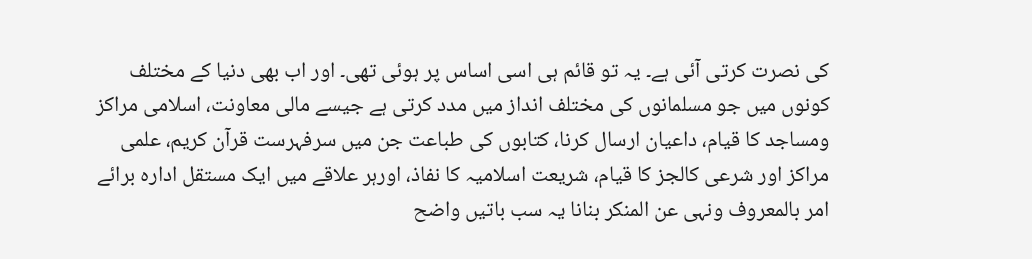کی نصرت کرتی آئی ہے۔ یہ تو قائم ہی اسی اساس پر ہوئی تھی۔ اور اب بھی دنیا کے مختلف کونوں میں جو مسلمانوں کی مختلف انداز میں مدد کرتی ہے جیسے مالی معاونت، اسلامی مراکز ومساجد کا قیام، داعیان ارسال کرنا، کتابوں کی طباعت جن میں سرفہرست قرآن کریم، علمی مراکز اور شرعی کالجز کا قیام، شریعت اسلامیہ کا نفاذ، اورہر علاقے میں ایک مستقل ادارہ برائے امر بالمعروف ونہی عن المنکر بنانا یہ سب باتیں واضح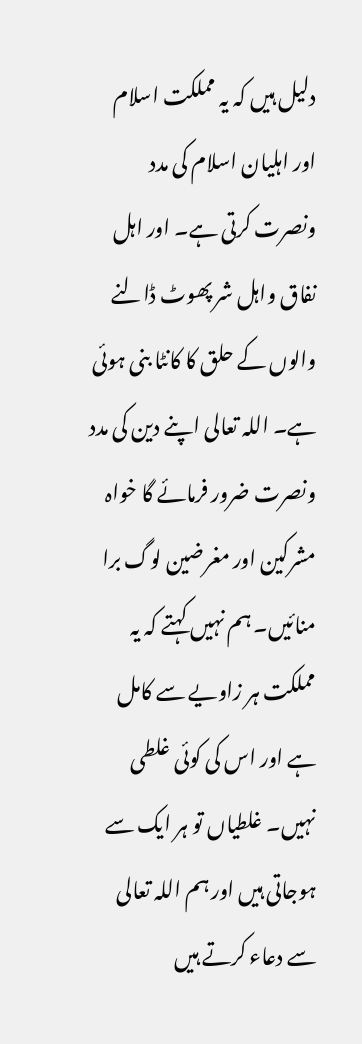دلیل ہیں کہ یہ مملکت اسلام اور اہلیان اسلام کی مدد ونصرت کرتی ہے۔ اور اہل نفاق واہل شر پھوٹ ڈالنے والوں کے حلق کا کانٹا بنی ہوئی ہے۔ اللہ تعالی اپنے دین کی مدد ونصرت ضرور فرمائے گا خواہ مشرکین اور مغرضین لوگ برا منائیں۔ ہم نہیں کہتے کہ یہ مملکت ہر زاویے سے کامل ہے اور اس کی کوئی غلطی نہیں۔ غلطیاں تو ہر ایک سے ہوجاتی ہیں اور ہم اللہ تعالی سے دعاء کرتے ہيں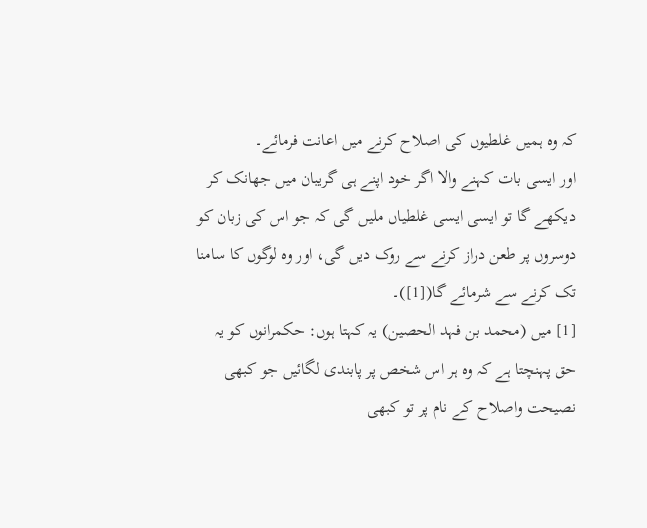کہ وہ ہمیں غلطیوں کی اصلاح کرنے میں اعانت فرمائے۔
اور ایسی بات کہنے والا اگر خود اپنے ہی گریبان میں جھانک کر دیکھے گا تو ایسی ایسی غلطیاں ملیں گی کہ جو اس کی زبان کو دوسروں پر طعن دراز کرنے سے روک دیں گی، اور وہ لوگوں کا سامنا تک کرنے سے شرمائے گا([1])۔
[1] میں (محمد بن فہد الحصین) یہ کہتا ہوں: حکمرانوں کو یہ حق پہنچتا ہے کہ وہ ہر اس شخص پر پابندی لگائیں جو کبھی نصیحت واصلاح کے نام پر تو کبھی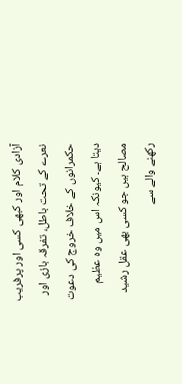آزادی کلام اور کبھی کسی اور پرفریب نعرے کے تحت باطل، تفرقہ بازی اور حکمرانوں کے خلاف خروج کی دعوت دیتا ہے۔ کیونکہ اس میں وہ عظیم مصالح ہیں جو کسی بھی عقل رشید رکھنے والے سے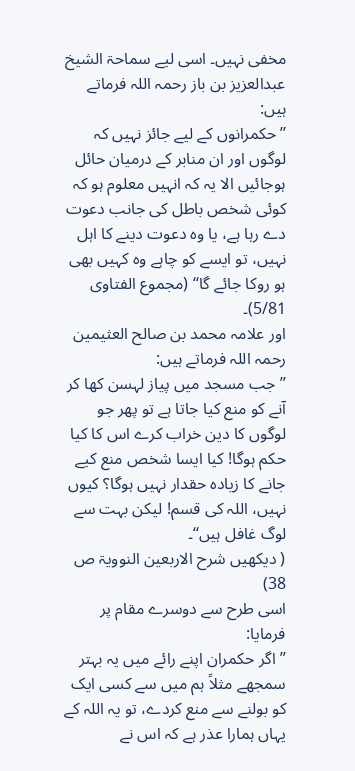مخفی نہیں۔ اسی لیے سماحۃ الشیخ عبدالعزیز بن باز رحمہ اللہ فرماتے ہیں:
’’حکمرانوں کے لیے جائز نہيں کہ لوگوں اور ان منابر کے درمیان حائل ہوجائیں الا یہ کہ انہیں معلوم ہو کہ کوئی شخص باطل کی جانب دعوت دے رہا ہے، یا وہ دعوت دینے کا اہل نہيں، تو ایسے کو چاہے وہ کہیں بھی ہو روکا جائے گا‘‘ (مجموع الفتاوی 5/81)۔
اور علامہ محمد بن صالح العثیمین رحمہ اللہ فرماتے ہیں:
’’جب مسجد میں پیاز لہسن کھا کر آنے کو منع کیا جاتا ہے تو پھر جو لوگوں کا دین خراب کرے اس کا کیا حکم ہوگا! کیا ایسا شخص منع کیے جانے کا زیادہ حقدار نہيں ہوگا؟ کیوں نہيں، اللہ کی قسم! لیکن بہت سے لوگ غافل ہیں‘‘۔
( دیکھیں شرح الاربعین النوویۃ ص 38)
اسی طرح سے دوسرے مقام پر فرمایا:
’’اگر حکمران اپنے رائے میں یہ بہتر سمجھے مثلاً ہم میں سے کسی ایک کو بولنے سے منع کردے، تو یہ اللہ کے یہاں ہمارا عذر ہے کہ اس نے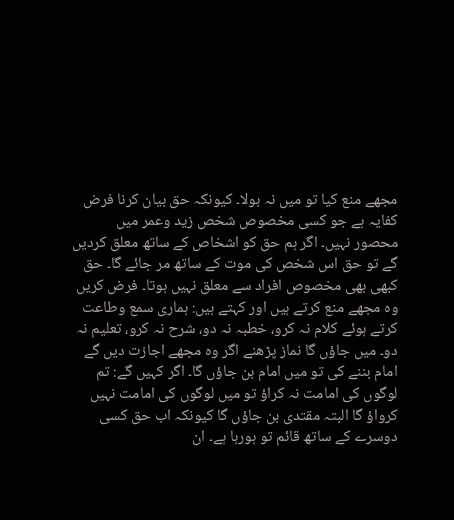مجھے منع کیا تو میں نہ بولا۔ کیونکہ حق بیان کرنا فرض کفایہ ہے جو کسی مخصوص شخص زید وعمر میں محصور نہیں۔ اگر ہم حق کو اشخاص کے ساتھ معلق کردیں گے تو حق اس شخص کی موت کے ساتھ مر جائے گا۔ حق کبھی بھی مخصوص افراد سے معلق نہیں ہوتا۔ فرض کریں وہ مجھے منع کرتے ہیں اور کہتے ہیں: ہماری سمع وطاعت کرتے ہوئے کلام نہ کرو، خطبہ نہ دو، شرح نہ کرو، تعلیم نہ دو۔ میں جاؤں گا نماز پڑھنے اگر وہ مجھے اجازت دیں گے امام بننے کی تو میں امام بن جاؤں گا۔ اگر کہیں گے: تم لوگوں کی امامت نہ کراؤ تو میں لوگوں کی امامت نہیں کرواؤ گا البتہ مقتدی بن جاؤں گا کیونکہ اب حق کسی دوسرے کے ساتھ قائم تو ہورہا ہے۔ ان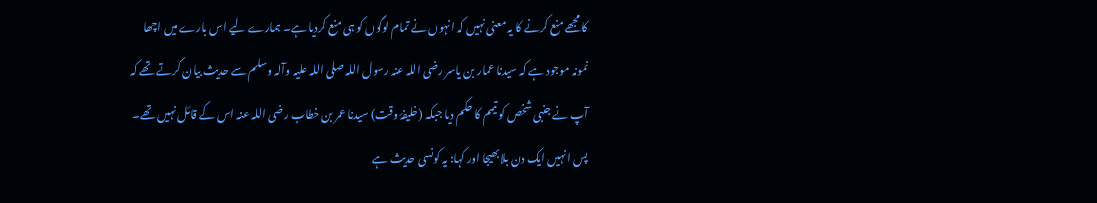کا مجھے منع کرنے کا یہ معنی نہیں کہ انہوں نے تمام لوگوں کو ہی منع کردیا ہے۔ ہمارے لیے اس بارے میں اچھا نمونہ موجود ہے کہ سیدنا عمار بن یاسر رضی اللہ عنہ رسول اللہ صلی اللہ علیہ وآلہ وسلم سے حدیث بیان کرتے تھے کہ آپ نے جنبی شخص کو تیمم کا حکم دیا جبکہ (خلیفۂ وقت) سیدنا عمر بن خطاب رضی اللہ عنہ اس کے قائل نہیں تھے۔ پس انہیں ایک دن بلابھیجا اور کہا: یہ کونسی حدیث ہے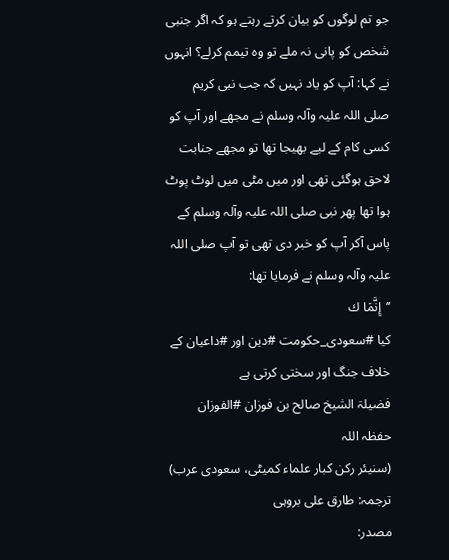جو تم لوگوں کو بیان کرتے رہتے ہو کہ اگر جنبی شخص کو پانی نہ ملے تو وہ تیمم کرلے؟ انہوں نے کہا: آپ کو یاد نہیں کہ جب نبی کریم صلی اللہ علیہ وآلہ وسلم نے مجھے اور آپ کو کسی کام کے لیے بھیجا تھا تو مجھے جنابت لاحق ہوگئی تھی اور میں مٹی میں لوٹ پوٹ ہوا تھا پھر نبی صلی اللہ علیہ وآلہ وسلم کے پاس آکر آپ کو خبر دی تھی تو آپ صلی اللہ علیہ وآلہ وسلم نے فرمایا تھا:
’’إِنَّمَا ك
کیا #سعودی_حکومت #دین اور #داعیان کے خلاف جنگ اور سختی کرتی ہے
فضیلۃ الشیخ صالح بن فوزان #الفوزان حفظہ اللہ
(سنیئر رکن کبار علماء کمیٹی، سعودی عرب)
ترجمہ: طارق علی بروہی
مصدر: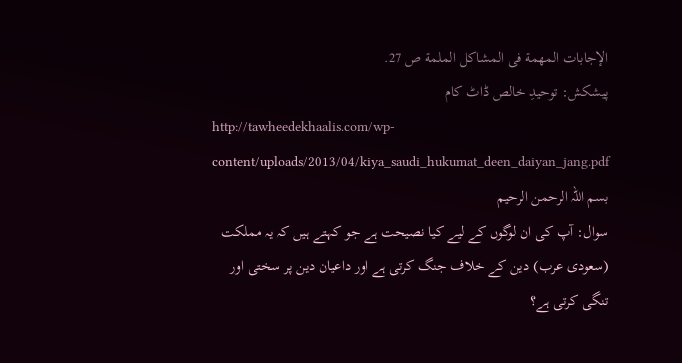الإجابات المهمة فى المشاكل الملمة ص 27.
پیشکش: توحیدِ خالص ڈاٹ کام
http://tawheedekhaalis.com/wp-content/uploads/2013/04/kiya_saudi_hukumat_deen_daiyan_jang.pdf
بسم اللہ الرحمن الرحیم
سوال: آپ کی ان لوگوں کے لیے کیا نصیحت ہے جو کہتے ہیں کہ یہ مملکت (سعودی عرب) دین کے خلاف جنگ کرتی ہے اور داعیان دین پر سختی اور تنگی کرتی ہے؟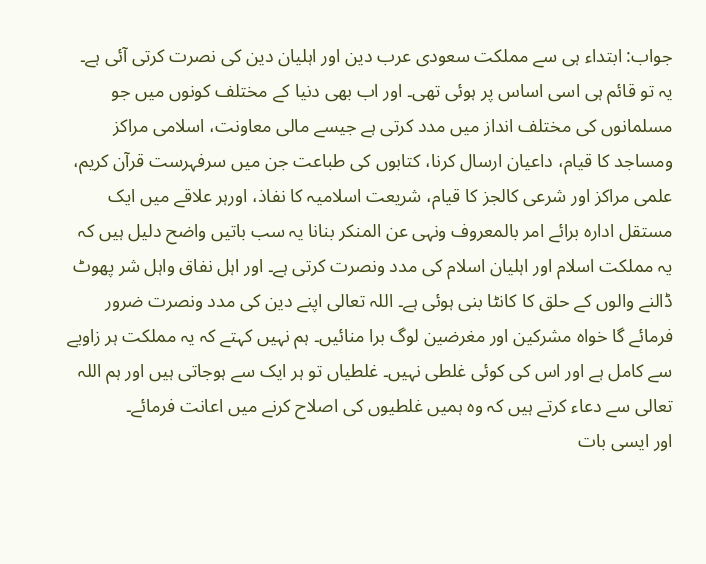جواب: ابتداء ہی سے مملکت سعودی عرب دین اور اہلیان دین کی نصرت کرتی آئی ہے۔ یہ تو قائم ہی اسی اساس پر ہوئی تھی۔ اور اب بھی دنیا کے مختلف کونوں میں جو مسلمانوں کی مختلف انداز میں مدد کرتی ہے جیسے مالی معاونت، اسلامی مراکز ومساجد کا قیام، داعیان ارسال کرنا، کتابوں کی طباعت جن میں سرفہرست قرآن کریم، علمی مراکز اور شرعی کالجز کا قیام، شریعت اسلامیہ کا نفاذ، اورہر علاقے میں ایک مستقل ادارہ برائے امر بالمعروف ونہی عن المنکر بنانا یہ سب باتیں واضح دلیل ہیں کہ یہ مملکت اسلام اور اہلیان اسلام کی مدد ونصرت کرتی ہے۔ اور اہل نفاق واہل شر پھوٹ ڈالنے والوں کے حلق کا کانٹا بنی ہوئی ہے۔ اللہ تعالی اپنے دین کی مدد ونصرت ضرور فرمائے گا خواہ مشرکین اور مغرضین لوگ برا منائیں۔ ہم نہیں کہتے کہ یہ مملکت ہر زاویے سے کامل ہے اور اس کی کوئی غلطی نہیں۔ غلطیاں تو ہر ایک سے ہوجاتی ہیں اور ہم اللہ تعالی سے دعاء کرتے ہيں کہ وہ ہمیں غلطیوں کی اصلاح کرنے میں اعانت فرمائے۔
اور ایسی بات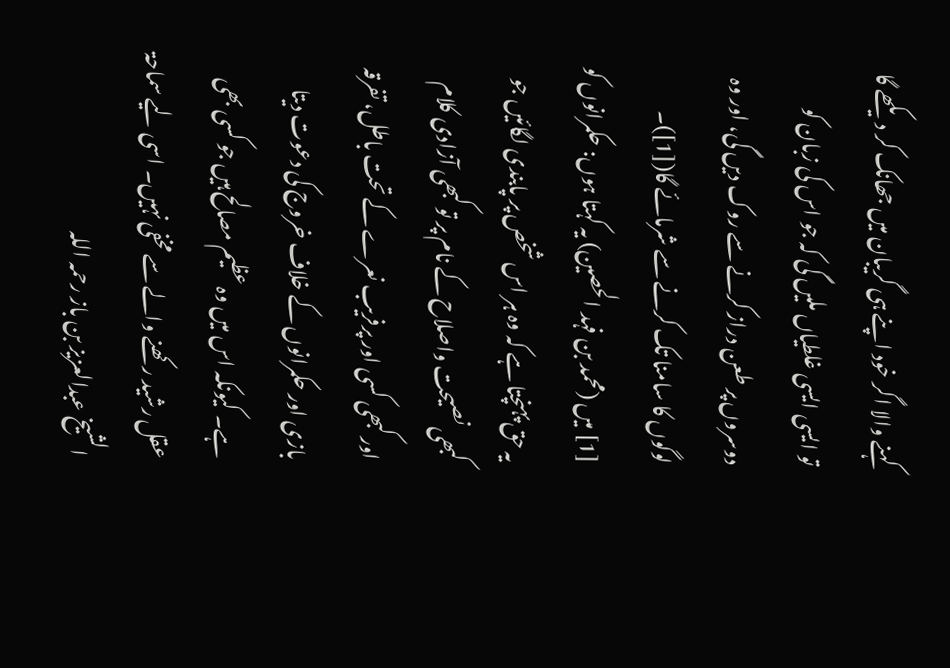کہنے والا اگر خود اپنے ہی گریبان میں جھانک کر دیکھے گا تو ایسی ایسی غلطیاں ملیں گی کہ جو اس کی زبان کو دوسروں پر طعن دراز کرنے سے روک دیں گی، اور وہ لوگوں کا سامنا تک کرنے سے شرمائے گا([1])۔
[1] میں (محمد بن فہد الحصین) یہ کہتا ہوں: حکمرانوں کو یہ حق پہنچتا ہے کہ وہ ہر اس شخص پر پابندی لگائیں جو کبھی نصیحت واصلاح کے نام پر تو کبھی آزادی کلام اور کبھی کسی اور پرفریب نعرے کے تحت باطل، تفرقہ بازی اور حکمرانوں کے خلاف خروج کی دعوت دیتا ہے۔ کیونکہ اس میں وہ عظیم مصالح ہیں جو کسی بھی عقل رشید رکھنے والے سے مخفی نہیں۔ اسی لیے سماحۃ الشیخ عبدالعزیز بن باز رحمہ اللہ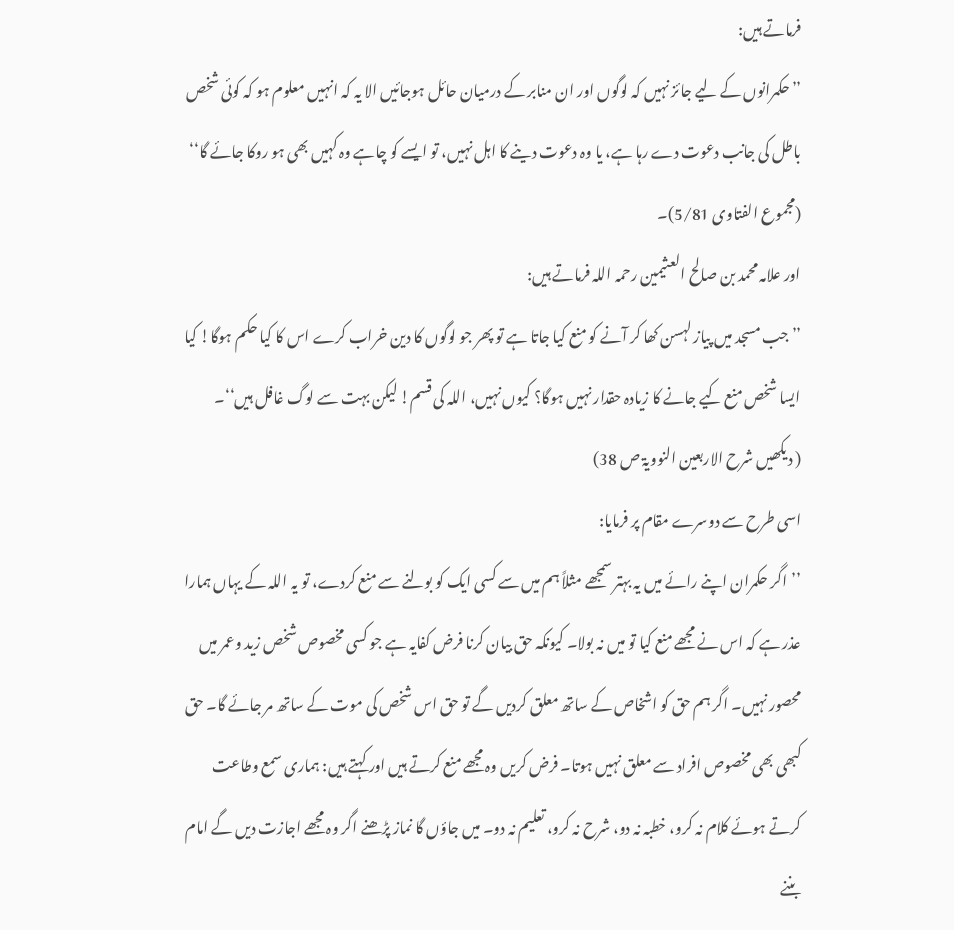فرماتے ہیں:
’’حکمرانوں کے لیے جائز نہيں کہ لوگوں اور ان منابر کے درمیان حائل ہوجائیں الا یہ کہ انہیں معلوم ہو کہ کوئی شخص باطل کی جانب دعوت دے رہا ہے، یا وہ دعوت دینے کا اہل نہيں، تو ایسے کو چاہے وہ کہیں بھی ہو روکا جائے گا‘‘ (مجموع الفتاوی 5/81)۔
اور علامہ محمد بن صالح العثیمین رحمہ اللہ فرماتے ہیں:
’’جب مسجد میں پیاز لہسن کھا کر آنے کو منع کیا جاتا ہے تو پھر جو لوگوں کا دین خراب کرے اس کا کیا حکم ہوگا! کیا ایسا شخص منع کیے جانے کا زیادہ حقدار نہيں ہوگا؟ کیوں نہيں، اللہ کی قسم! لیکن بہت سے لوگ غافل ہیں‘‘۔
( دیکھیں شرح الاربعین النوویۃ ص 38)
اسی طرح سے دوسرے مقام پر فرمایا:
’’اگر حکمران اپنے رائے میں یہ بہتر سمجھے مثلاً ہم میں سے کسی ایک کو بولنے سے منع کردے، تو یہ اللہ کے یہاں ہمارا عذر ہے کہ اس نے مجھے منع کیا تو میں نہ بولا۔ کیونکہ حق بیان کرنا فرض کفایہ ہے جو کسی مخصوص شخص زید وعمر میں محصور نہیں۔ اگر ہم حق کو اشخاص کے ساتھ معلق کردیں گے تو حق اس شخص کی موت کے ساتھ مر جائے گا۔ حق کبھی بھی مخصوص افراد سے معلق نہیں ہوتا۔ فرض کریں وہ مجھے منع کرتے ہیں اور کہتے ہیں: ہماری سمع وطاعت کرتے ہوئے کلام نہ کرو، خطبہ نہ دو، شرح نہ کرو، تعلیم نہ دو۔ میں جاؤں گا نماز پڑھنے اگر وہ مجھے اجازت دیں گے امام بننے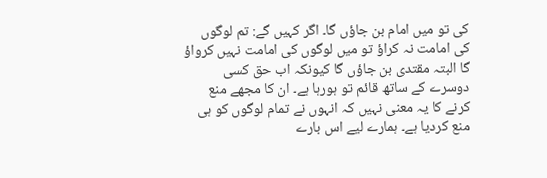کی تو میں امام بن جاؤں گا۔ اگر کہیں گے: تم لوگوں کی امامت نہ کراؤ تو میں لوگوں کی امامت نہیں کرواؤ گا البتہ مقتدی بن جاؤں گا کیونکہ اب حق کسی دوسرے کے ساتھ قائم تو ہورہا ہے۔ ان کا مجھے منع کرنے کا یہ معنی نہیں کہ انہوں نے تمام لوگوں کو ہی منع کردیا ہے۔ ہمارے لیے اس بارے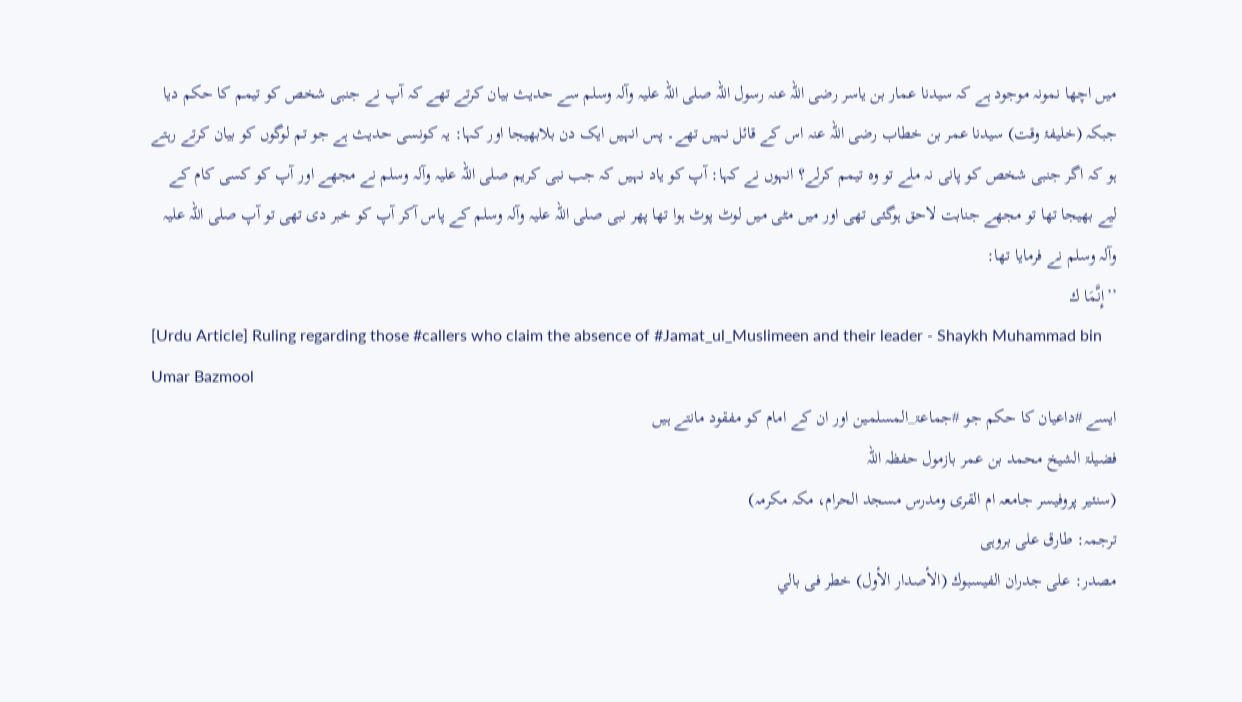میں اچھا نمونہ موجود ہے کہ سیدنا عمار بن یاسر رضی اللہ عنہ رسول اللہ صلی اللہ علیہ وآلہ وسلم سے حدیث بیان کرتے تھے کہ آپ نے جنبی شخص کو تیمم کا حکم دیا جبکہ (خلیفۂ وقت) سیدنا عمر بن خطاب رضی اللہ عنہ اس کے قائل نہیں تھے۔ پس انہیں ایک دن بلابھیجا اور کہا: یہ کونسی حدیث ہے جو تم لوگوں کو بیان کرتے رہتے ہو کہ اگر جنبی شخص کو پانی نہ ملے تو وہ تیمم کرلے؟ انہوں نے کہا: آپ کو یاد نہیں کہ جب نبی کریم صلی اللہ علیہ وآلہ وسلم نے مجھے اور آپ کو کسی کام کے لیے بھیجا تھا تو مجھے جنابت لاحق ہوگئی تھی اور میں مٹی میں لوٹ پوٹ ہوا تھا پھر نبی صلی اللہ علیہ وآلہ وسلم کے پاس آکر آپ کو خبر دی تھی تو آپ صلی اللہ علیہ وآلہ وسلم نے فرمایا تھا:
’’إِنَّمَا ك
[Urdu Article] Ruling regarding those #callers who claim the absence of #Jamat_ul_Muslimeen and their leader - Shaykh Muhammad bin Umar Bazmool
ایسے #داعیان کا حکم جو #جماعۃ_المسلمین اور ان کے امام کو مفقود مانتے ہيں
فضیلۃ الشیخ محمد بن عمر بازمول حفظہ اللہ
(سنئیر پروفیسر جامعہ ام القری ومدرس مسجد الحرام، مکہ مکرمہ)
ترجمہ: طارق علی بروہی
مصدر: على جدران الفيسبوك (الأصدار الأول) خطر فى بالي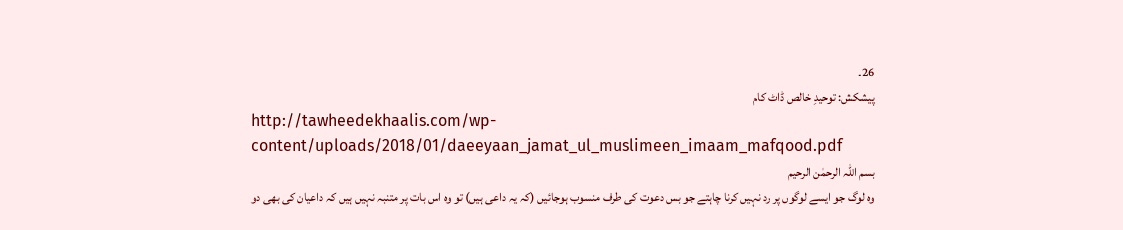26۔
پیشکش: توحیدِ خالص ڈاٹ کام
http://tawheedekhaalis.com/wp-content/uploads/2018/01/daeeyaan_jamat_ul_muslimeen_imaam_mafqood.pdf
بسم اللہ الرحمٰن الرحیم
وہ لوگ جو ایسے لوگوں پر رد نہيں کرنا چاہتے جو بس دعوت کی طرف منسوب ہوجائيں (کہ یہ داعی ہیں) تو وہ اس بات پر متنبہ نہيں ہيں کہ داعیان کی بھی دو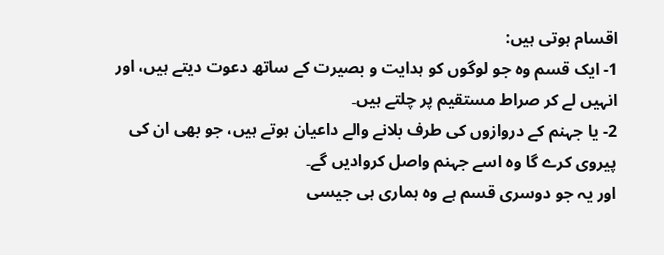اقسام ہوتی ہیں:
1- ایک قسم وہ جو لوگوں کو ہدایت و بصیرت کے ساتھ دعوت دیتے ہیں، اور انہیں لے کر صراط مستقیم پر چلتے ہیں۔
2- یا جہنم کے دروازوں کی طرف بلانے والے داعیان ہوتے ہيں، جو بھی ان کی پیروی کرے گا وہ اسے جہنم واصل کروادیں گے۔
اور یہ جو دوسری قسم ہے وہ ہماری ہی جیسی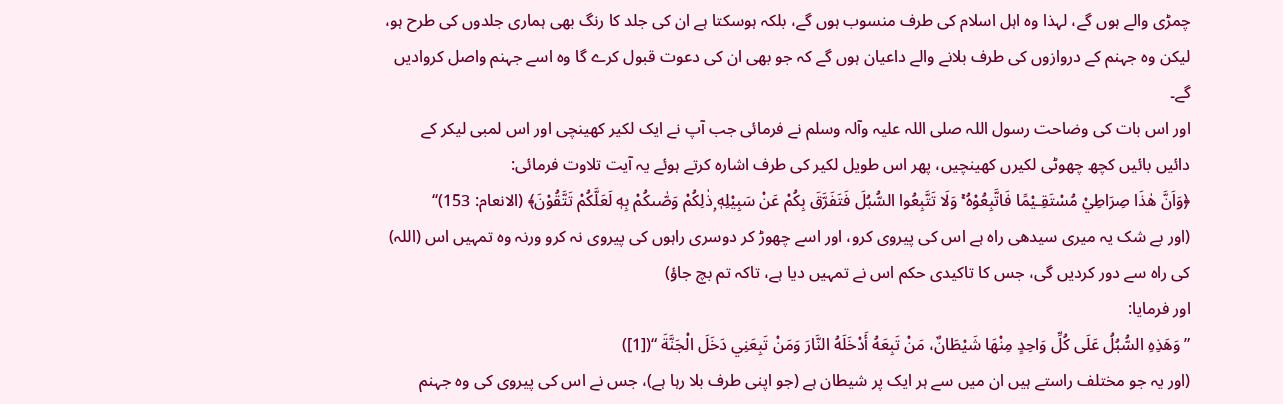چمڑی والے ہوں گے، لہذا وہ اہل اسلام کی طرف منسوب ہوں گے، بلکہ ہوسکتا ہے ان کی جلد کا رنگ بھی ہماری جلدوں کی طرح ہو، لیکن وہ جہنم کے دروازوں کی طرف بلانے والے داعیان ہوں گے کہ جو بھی ان کی دعوت قبول کرے گا وہ اسے جہنم واصل کروادیں گے۔
اور اس بات کی وضاحت رسول اللہ صلی اللہ علیہ وآلہ وسلم نے فرمائی جب آپ نے ایک لکیر کھینچی اور اس لمبی لیکر کے دائیں بائیں کچھ چھوٹی لکیرں کھینچیں، پھر اس طویل لکیر کی طرف اشارہ کرتے ہوئے یہ آیت تلاوت فرمائی:
﴿وَاَنَّ ھٰذَا صِرَاطِيْ مُسْتَقِـيْمًا فَاتَّبِعُوْهُ ۚ وَلَا تَتَّبِعُوا السُّبُلَ فَتَفَرَّقَ بِكُمْ عَنْ سَبِيْلِهٖ ۭذٰلِكُمْ وَصّٰىكُمْ بِهٖ لَعَلَّكُمْ تَتَّقُوْنَ﴾ (الانعام: 153)‘‘
(اور بے شک یہ میری سیدھی راہ ہے اس کی پیروی کرو، اور اسے چھوڑ کر دوسری راہوں کی پیروی نہ کرو ورنہ وہ تمہیں اس (اللہ) کی راہ سے دور کردیں گی، جس کا تاکیدی حکم اس نے تمہیں دیا ہے، تاکہ تم بچ جاؤ)
اور فرمایا:
” وَهَذِهِ السُّبُلُ عَلَى كُلِّ وَاحِدٍ مِنْهَا شَيْطَانٌ، مَنْ تَبِعَهُ أَدْخَلَهُ النَّارَ وَمَنْ تَبِعَنِي دَخَلَ الْجَنَّةَ “([1])
(اور یہ جو مختلف راستے ہيں ان میں سے ہر ایک پر شیطان ہے (جو اپنی طرف بلا رہا ہے)، جس نے اس کی پیروی کی وہ جہنم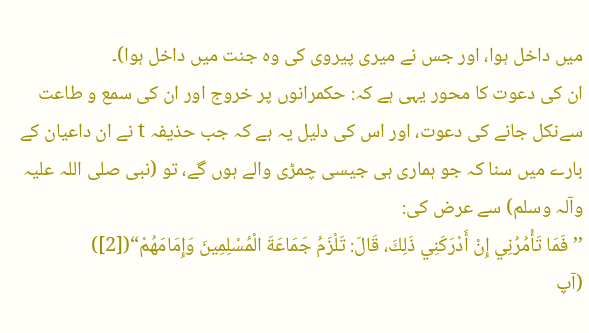میں داخل ہوا، اور جس نے میری پیروی کی وہ جنت میں داخل ہوا)۔
ان کی دعوت کا محور یہی ہے کہ: حکمرانوں پر خروج اور ان کی سمع و طاعت سےنکل جانے کی دعوت، اور اس کی دلیل یہ ہے کہ جب حذیفہ t نے ان داعیان کے بارے میں سنا کہ جو ہماری ہی جیسی چمڑی والے ہوں گے، تو (نبی صلی اللہ علیہ وآلہ وسلم) سے عرض کی:
’’فَمَا تَأْمُرُنِي إِنْ أَدْرَكَنِي ذَلِكَ، قَالَ: تَلْزَمُ جَمَاعَةَ الْمُسْلِمِينَ وَإِمَامَهُمْ“([2])
(آپ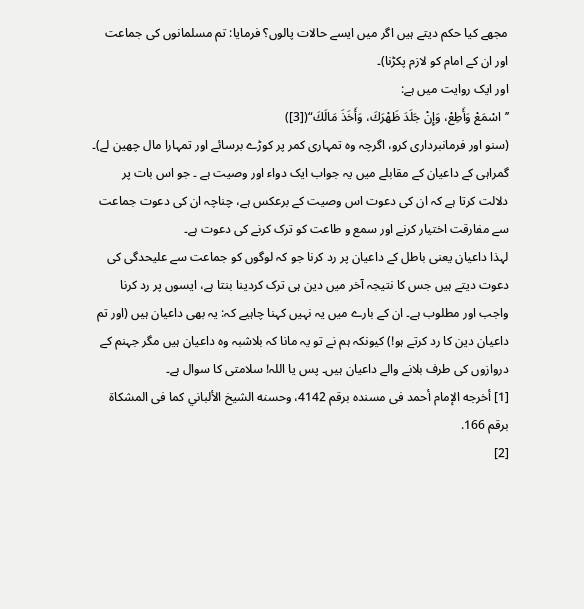مجھے کیا حکم دیتے ہيں اگر میں ایسے حالات پالوں؟ فرمایا: تم مسلمانوں کی جماعت اور ان کے امام کو لازم پکڑنا)۔
اور ایک روایت میں ہے:
’’اسْمَعْ وَأَطِعْ، وَإِنْ جَلَدَ ظَهْرَكَ، وَأَخَذَ مَالَكَ“([3])
(سنو اور فرمانبرداری کرو، اگرچہ وہ تمہاری کمر پر کوڑے برسائے اور تمہارا مال چھین لے)۔
گمراہی کے داعیان کے مقابلے میں یہ جواب ایک دواء اور وصیت ہے ۔ جو اس بات پر دلالت کرتا ہے کہ ان کی دعوت اس وصیت کے برعکس ہے، چناچہ ان کی دعوت جماعت سے مفارقت اختیار کرنے اور سمع و طاعت کو ترک کرنے کی دعوت ہے۔
لہذا داعیان یعنی باطل کے داعیان پر رد کرنا جو کہ لوگوں کو جماعت سے علیحدگی کی دعوت دیتے ہیں جس کا نتیجہ آخر میں دین ہی ترک کردینا بنتا ہے، ایسوں پر رد کرنا واجب اور مطلوب ہے۔ ان کے بارے میں یہ نہیں کہنا چاہیے کہ: یہ بھی داعیان ہیں (اور تم داعیان دین کا رد کرتے ہو!) کیونکہ ہم نے تو یہ مانا کہ بلاشبہ وہ داعیان ہیں مگر جہنم کے دروازوں کی طرف بلانے والے داعیان ہيں۔ پس یا اللہ! سلامتی کا سوال ہے۔
[1] أخرجه الإمام أحمد فى مسنده برقم 4142، وحسنه الشيخ الألباني كما فى المشكاة برقم 166.
[2]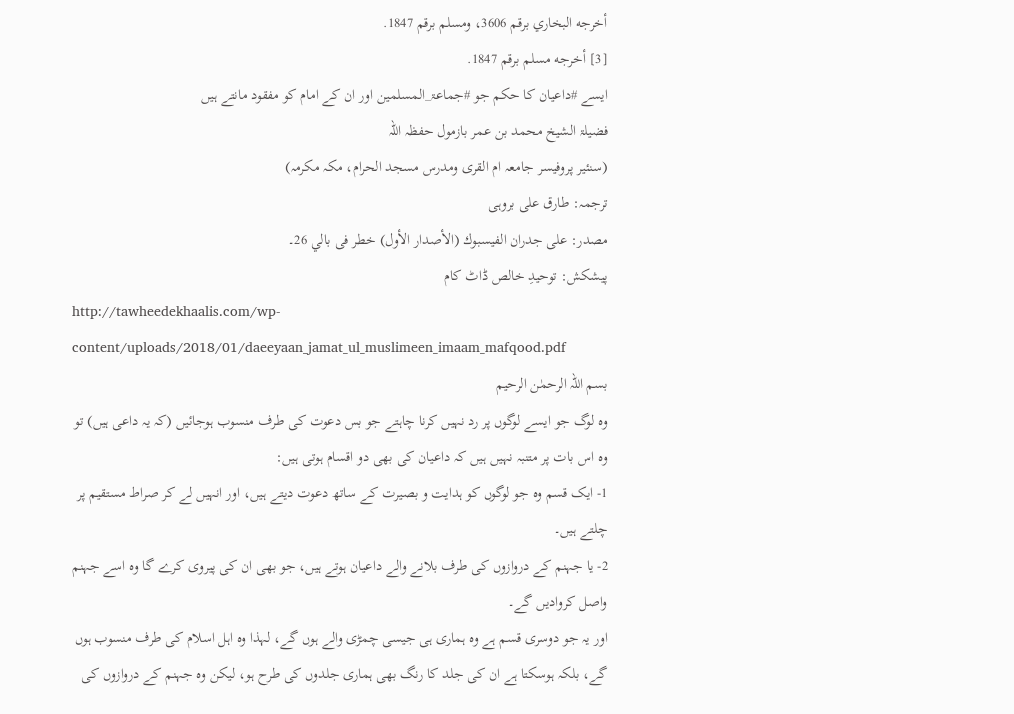أخرجه البخاري برقم 3606، ومسلم برقم 1847.
[3] أخرجه مسلم برقم 1847.
ایسے #داعیان کا حکم جو #جماعۃ_المسلمین اور ان کے امام کو مفقود مانتے ہيں
فضیلۃ الشیخ محمد بن عمر بازمول حفظہ اللہ
(سنئیر پروفیسر جامعہ ام القری ومدرس مسجد الحرام، مکہ مکرمہ)
ترجمہ: طارق علی بروہی
مصدر: على جدران الفيسبوك (الأصدار الأول) خطر فى بالي 26۔
پیشکش: توحیدِ خالص ڈاٹ کام
http://tawheedekhaalis.com/wp-content/uploads/2018/01/daeeyaan_jamat_ul_muslimeen_imaam_mafqood.pdf
بسم اللہ الرحمٰن الرحیم
وہ لوگ جو ایسے لوگوں پر رد نہيں کرنا چاہتے جو بس دعوت کی طرف منسوب ہوجائيں (کہ یہ داعی ہیں) تو وہ اس بات پر متنبہ نہيں ہيں کہ داعیان کی بھی دو اقسام ہوتی ہیں:
1- ایک قسم وہ جو لوگوں کو ہدایت و بصیرت کے ساتھ دعوت دیتے ہیں، اور انہیں لے کر صراط مستقیم پر چلتے ہیں۔
2- یا جہنم کے دروازوں کی طرف بلانے والے داعیان ہوتے ہيں، جو بھی ان کی پیروی کرے گا وہ اسے جہنم واصل کروادیں گے۔
اور یہ جو دوسری قسم ہے وہ ہماری ہی جیسی چمڑی والے ہوں گے، لہذا وہ اہل اسلام کی طرف منسوب ہوں گے، بلکہ ہوسکتا ہے ان کی جلد کا رنگ بھی ہماری جلدوں کی طرح ہو، لیکن وہ جہنم کے دروازوں کی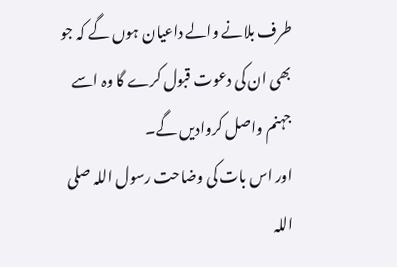طرف بلانے والے داعیان ہوں گے کہ جو بھی ان کی دعوت قبول کرے گا وہ اسے جہنم واصل کروادیں گے۔
اور اس بات کی وضاحت رسول اللہ صلی اللہ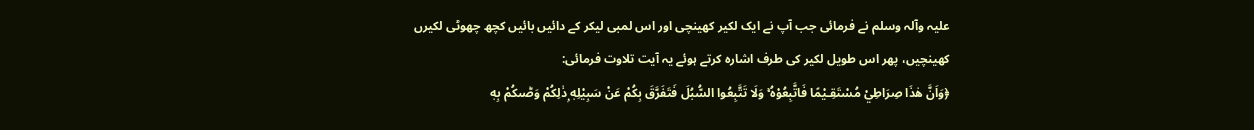علیہ وآلہ وسلم نے فرمائی جب آپ نے ایک لکیر کھینچی اور اس لمبی لیکر کے دائیں بائیں کچھ چھوٹی لکیرں کھینچیں، پھر اس طویل لکیر کی طرف اشارہ کرتے ہوئے یہ آیت تلاوت فرمائی:
﴿وَاَنَّ ھٰذَا صِرَاطِيْ مُسْتَقِـيْمًا فَاتَّبِعُوْهُ ۚ وَلَا تَتَّبِعُوا السُّبُلَ فَتَفَرَّقَ بِكُمْ عَنْ سَبِيْلِهٖ ۭذٰلِكُمْ وَصّٰىكُمْ بِهٖ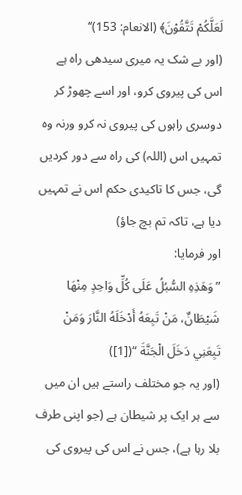لَعَلَّكُمْ تَتَّقُوْنَ﴾ (الانعام: 153)‘‘
(اور بے شک یہ میری سیدھی راہ ہے اس کی پیروی کرو، اور اسے چھوڑ کر دوسری راہوں کی پیروی نہ کرو ورنہ وہ تمہیں اس (اللہ) کی راہ سے دور کردیں گی، جس کا تاکیدی حکم اس نے تمہیں دیا ہے، تاکہ تم بچ جاؤ)
اور فرمایا:
” وَهَذِهِ السُّبُلُ عَلَى كُلِّ وَاحِدٍ مِنْهَا شَيْطَانٌ، مَنْ تَبِعَهُ أَدْخَلَهُ النَّارَ وَمَنْ تَبِعَنِي دَخَلَ الْجَنَّةَ “([1])
(اور یہ جو مختلف راستے ہيں ان میں سے ہر ایک پر شیطان ہے (جو اپنی طرف بلا رہا ہے)، جس نے اس کی پیروی کی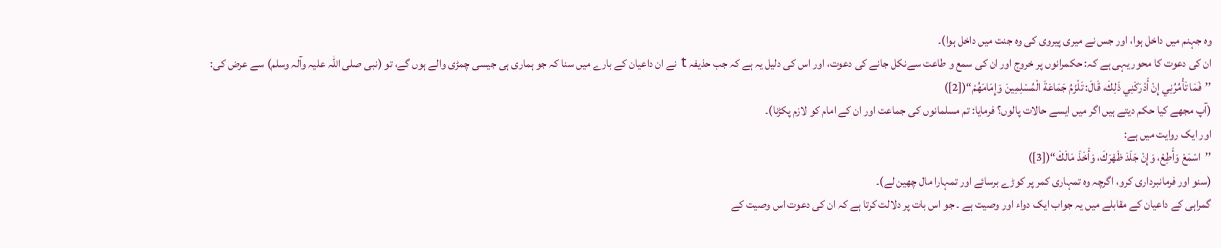وہ جہنم میں داخل ہوا، اور جس نے میری پیروی کی وہ جنت میں داخل ہوا)۔
ان کی دعوت کا محور یہی ہے کہ: حکمرانوں پر خروج اور ان کی سمع و طاعت سےنکل جانے کی دعوت، اور اس کی دلیل یہ ہے کہ جب حذیفہ t نے ان داعیان کے بارے میں سنا کہ جو ہماری ہی جیسی چمڑی والے ہوں گے، تو (نبی صلی اللہ علیہ وآلہ وسلم) سے عرض کی:
’’فَمَا تَأْمُرُنِي إِنْ أَدْرَكَنِي ذَلِكَ، قَالَ: تَلْزَمُ جَمَاعَةَ الْمُسْلِمِينَ وَإِمَامَهُمْ“([2])
(آپ مجھے کیا حکم دیتے ہيں اگر میں ایسے حالات پالوں؟ فرمایا: تم مسلمانوں کی جماعت اور ان کے امام کو لازم پکڑنا)۔
اور ایک روایت میں ہے:
’’اسْمَعْ وَأَطِعْ، وَإِنْ جَلَدَ ظَهْرَكَ، وَأَخَذَ مَالَكَ“([3])
(سنو اور فرمانبرداری کرو، اگرچہ وہ تمہاری کمر پر کوڑے برسائے اور تمہارا مال چھین لے)۔
گمراہی کے داعیان کے مقابلے میں یہ جواب ایک دواء اور وصیت ہے ۔ جو اس بات پر دلالت کرتا ہے کہ ان کی دعوت اس وصیت کے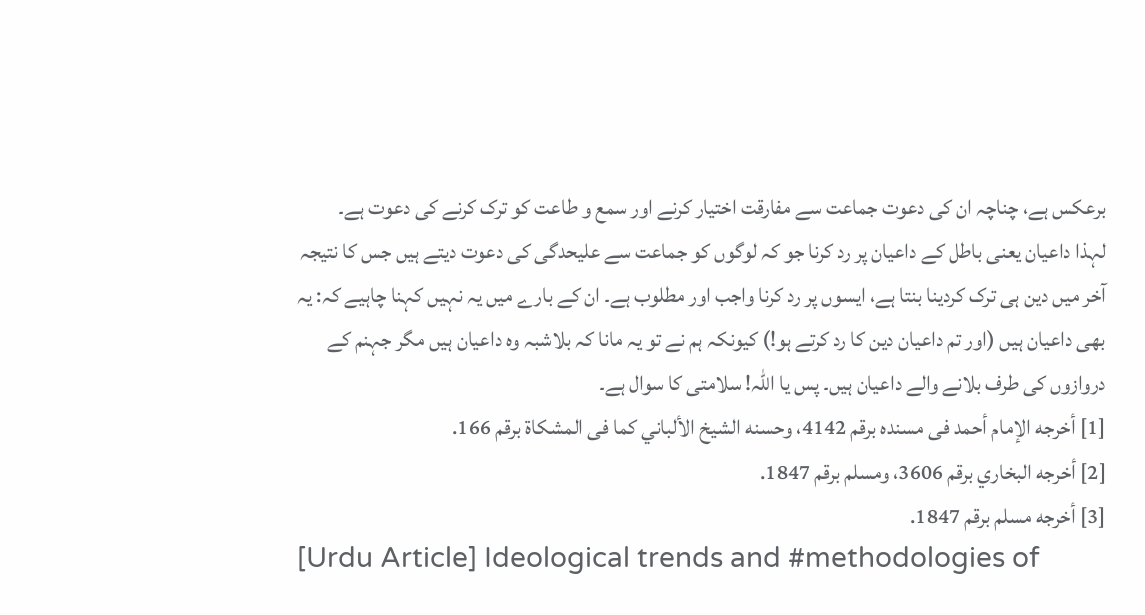برعکس ہے، چناچہ ان کی دعوت جماعت سے مفارقت اختیار کرنے اور سمع و طاعت کو ترک کرنے کی دعوت ہے۔
لہذا داعیان یعنی باطل کے داعیان پر رد کرنا جو کہ لوگوں کو جماعت سے علیحدگی کی دعوت دیتے ہیں جس کا نتیجہ آخر میں دین ہی ترک کردینا بنتا ہے، ایسوں پر رد کرنا واجب اور مطلوب ہے۔ ان کے بارے میں یہ نہیں کہنا چاہیے کہ: یہ بھی داعیان ہیں (اور تم داعیان دین کا رد کرتے ہو!) کیونکہ ہم نے تو یہ مانا کہ بلاشبہ وہ داعیان ہیں مگر جہنم کے دروازوں کی طرف بلانے والے داعیان ہيں۔ پس یا اللہ! سلامتی کا سوال ہے۔
[1] أخرجه الإمام أحمد فى مسنده برقم 4142، وحسنه الشيخ الألباني كما فى المشكاة برقم 166.
[2] أخرجه البخاري برقم 3606، ومسلم برقم 1847.
[3] أخرجه مسلم برقم 1847.
[Urdu Article] Ideological trends and #methodologies of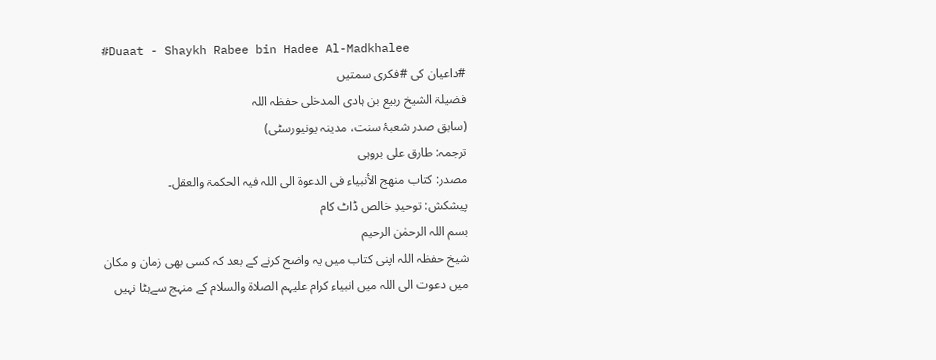#Duaat - Shaykh Rabee bin Hadee Al-Madkhalee
#داعیان کی #فکری سمتیں
فضیلۃ الشیخ ربیع بن ہادی المدخلی حفظہ اللہ
(سابق صدر شعبۂ سنت، مدینہ یونیورسٹی)
ترجمہ: طارق علی بروہی
مصدر: کتاب منھج الأنبیاء فی الدعوۃ الی اللہ فیہ الحکمۃ والعقل۔
پیشکش: توحیدِ خالص ڈاٹ کام
بسم اللہ الرحمٰن الرحیم
شیخ حفظہ اللہ اپنی کتاب میں یہ واضح کرنے کے بعد کہ کسی بھی زمان و مکان میں دعوت الی اللہ میں انبیاء کرام علیہم الصلاۃ والسلام کے منہج سےہٹا نہیں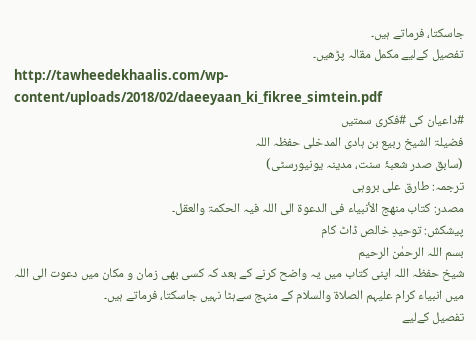جاسکتا، فرماتے ہیں۔
تفصیل کےلیے مکمل مقالہ پڑھیں۔
http://tawheedekhaalis.com/wp-content/uploads/2018/02/daeeyaan_ki_fikree_simtein.pdf
#داعیان کی #فکری سمتیں
فضیلۃ الشیخ ربیع بن ہادی المدخلی حفظہ اللہ
(سابق صدر شعبۂ سنت، مدینہ یونیورسٹی)
ترجمہ: طارق علی بروہی
مصدر: کتاب منھج الأنبیاء فی الدعوۃ الی اللہ فیہ الحکمۃ والعقل۔
پیشکش: توحیدِ خالص ڈاٹ کام
بسم اللہ الرحمٰن الرحیم
شیخ حفظہ اللہ اپنی کتاب میں یہ واضح کرنے کے بعد کہ کسی بھی زمان و مکان میں دعوت الی اللہ میں انبیاء کرام علیہم الصلاۃ والسلام کے منہج سےہٹا نہیں جاسکتا، فرماتے ہیں۔
تفصیل کےلیے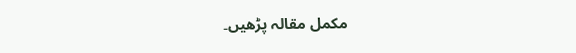مکمل مقالہ پڑھیں۔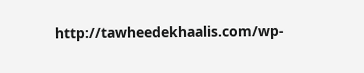http://tawheedekhaalis.com/wp-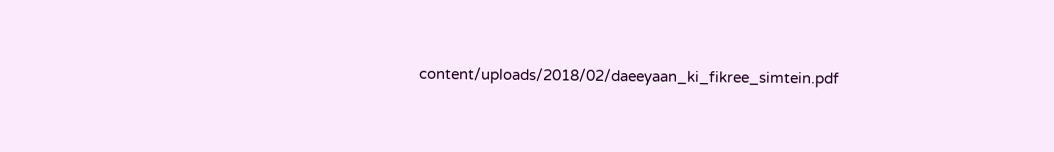content/uploads/2018/02/daeeyaan_ki_fikree_simtein.pdf